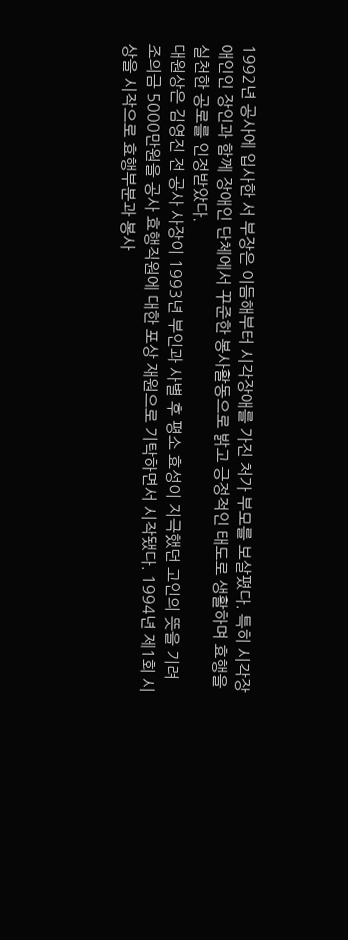1992년 공사에 입사한 서 부장은 이듬해부터 시각장애를 가진 처가 부모를 보살폈다. 특히 시각장애인인 장인과 함께 장애인 단체에서 꾸준한 봉사활동으로 밝고 긍정적인 태도로 생활하며 효행을 실천한 공로를 인정받았다.
대원상은 김영진 전 공사 사장이 1993년 부인과 사별 후 평소 효성이 지극했던 고인의 뜻을 기려 조의금 5000만원을 공사 효행직원에 대한 포상 재원으로 기탁하면서 시작됐다. 1994년 제1회 시상을 시작으로 효행부분과 봉사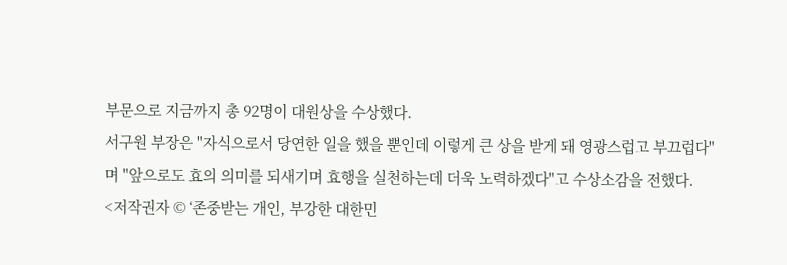부문으로 지금까지 총 92명이 대원상을 수상했다.
서구원 부장은 "자식으로서 당연한 일을 했을 뿐인데 이렇게 큰 상을 받게 돼 영광스럽고 부끄럽다"며 "앞으로도 효의 의미를 되새기며 효행을 실천하는데 더욱 노력하겠다"고 수상소감을 전했다.
<저작권자 © ‘존중받는 개인, 부강한 대한민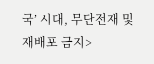국’ 시대, 무단전재 및 재배포 금지>